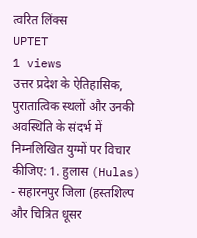त्वरित लिंक्स
UPTET
1 views
उत्तर प्रदेश के ऐतिहासिक, पुरातात्विक स्थलों और उनकी अवस्थिति के संदर्भ में निम्नलिखित युग्मों पर विचार कीजिए: 1. हुलास (Hulas) - सहारनपुर जिला (हस्तशिल्प और चित्रित धूसर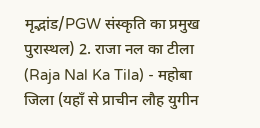मृद्भांड/PGW संस्कृति का प्रमुख पुरास्थल) 2. राजा नल का टीला (Raja Nal Ka Tila) - महोबा जिला (यहाँ से प्राचीन लौह युगीन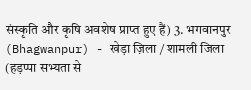संस्कृति और कृषि अवशेष प्राप्त हुए हैं) 3. भगवानपुर (Bhagwanpur) - खेड़ा ज़िला / शामली जिला (हड़प्पा सभ्यता से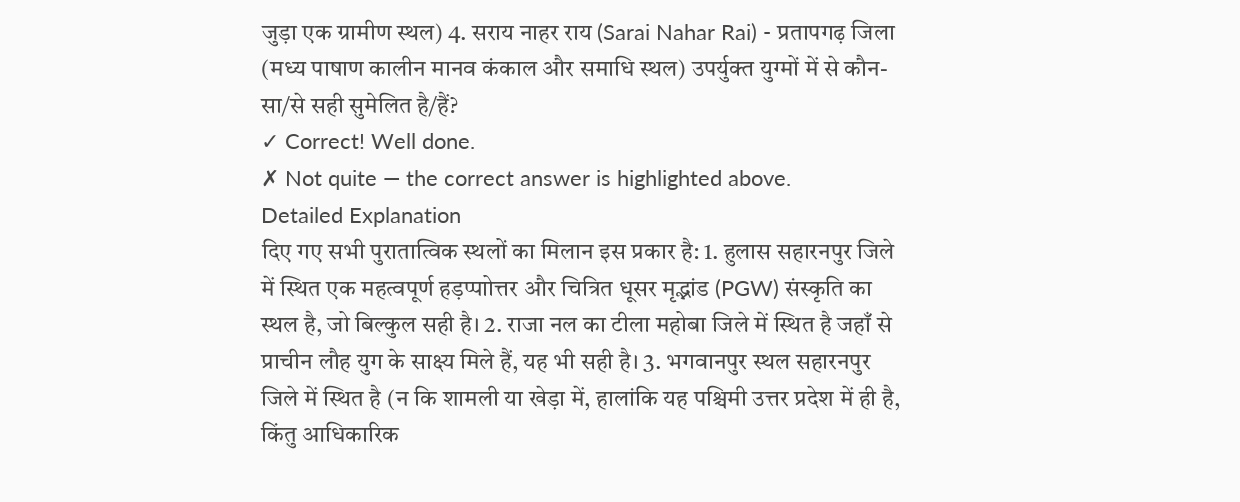जुड़ा एक ग्रामीण स्थल) 4. सराय नाहर राय (Sarai Nahar Rai) - प्रतापगढ़ जिला (मध्य पाषाण कालीन मानव कंकाल और समाधि स्थल) उपर्युक्त युग्मों में से कौन-सा/से सही सुमेलित है/हैं?
✓ Correct! Well done.
✗ Not quite — the correct answer is highlighted above.
Detailed Explanation
दिए गए सभी पुरातात्विक स्थलों का मिलान इस प्रकार है: 1. हुलास सहारनपुर जिले में स्थित एक महत्वपूर्ण हड़प्पाोत्तर और चित्रित धूसर मृद्भांड (PGW) संस्कृति का स्थल है, जो बिल्कुल सही है। 2. राजा नल का टीला महोबा जिले में स्थित है जहाँ से प्राचीन लौह युग के साक्ष्य मिले हैं, यह भी सही है। 3. भगवानपुर स्थल सहारनपुर जिले में स्थित है (न कि शामली या खेड़ा में, हालांकि यह पश्चिमी उत्तर प्रदेश में ही है, किंतु आधिकारिक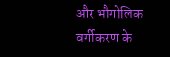और भौगोलिक वर्गीकरण के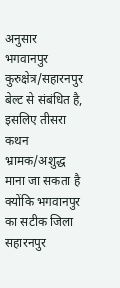अनुसार भगवानपुर कुरुक्षेत्र/सहारनपुर बेल्ट से संबंधित है, इसलिए तीसरा कथन भ्रामक/अशुद्ध माना जा सकता है क्योंकि भगवानपुर का सटीक जिला सहारनपुर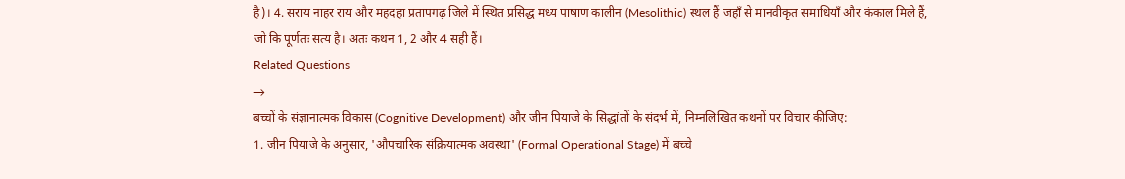है)। 4. सराय नाहर राय और महदहा प्रतापगढ़ जिले में स्थित प्रसिद्ध मध्य पाषाण कालीन (Mesolithic) स्थल हैं जहाँ से मानवीकृत समाधियाँ और कंकाल मिले हैं, जो कि पूर्णतः सत्य है। अतः कथन 1, 2 और 4 सही हैं।
Related Questions
→
बच्चों के संज्ञानात्मक विकास (Cognitive Development) और जीन पियाजे के सिद्धांतों के संदर्भ में, निम्नलिखित कथनों पर विचार कीजिए:
1. जीन पियाजे के अनुसार, 'औपचारिक संक्रियात्मक अवस्था' (Formal Operational Stage) में बच्चे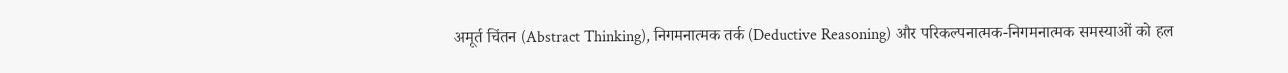अमूर्त चिंतन (Abstract Thinking), निगमनात्मक तर्क (Deductive Reasoning) और परिकल्पनात्मक-निगमनात्मक समस्याओं को हल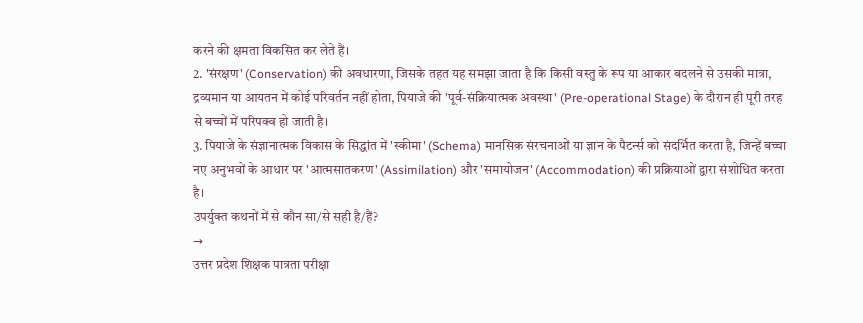करने की क्षमता विकसित कर लेते हैं।
2. 'संरक्षण' (Conservation) की अवधारणा, जिसके तहत यह समझा जाता है कि किसी वस्तु के रूप या आकार बदलने से उसकी मात्रा, द्रव्यमान या आयतन में कोई परिवर्तन नहीं होता, पियाजे की 'पूर्व-संक्रियात्मक अवस्था' (Pre-operational Stage) के दौरान ही पूरी तरह से बच्चों में परिपक्व हो जाती है।
3. पियाजे के संज्ञानात्मक विकास के सिद्धांत में 'स्कीमा' (Schema) मानसिक संरचनाओं या ज्ञान के पैटर्न्स को संदर्भित करता है, जिन्हें बच्चा नए अनुभवों के आधार पर 'आत्मसातकरण' (Assimilation) और 'समायोजन' (Accommodation) की प्रक्रियाओं द्वारा संशोधित करता है।
उपर्युक्त कथनों में से कौन सा/से सही है/हैं?
→
उत्तर प्रदेश शिक्षक पात्रता परीक्षा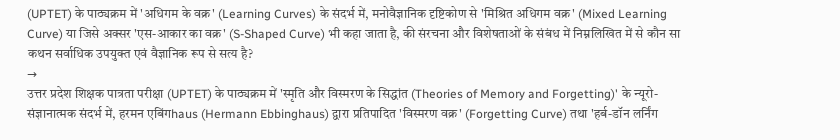(UPTET) के पाठ्यक्रम में 'अधिगम के वक्र' (Learning Curves) के संदर्भ में, मनोवैज्ञानिक दृष्टिकोण से 'मिश्रित अधिगम वक्र' (Mixed Learning Curve) या जिसे अक्सर 'एस-आकार का वक्र' (S-Shaped Curve) भी कहा जाता है, की संरचना और विशेषताओं के संबंध में निम्नलिखित में से कौन सा कथन सर्वाधिक उपयुक्त एवं वैज्ञानिक रूप से सत्य है?
→
उत्तर प्रदेश शिक्षक पात्रता परीक्षा (UPTET) के पाठ्यक्रम में 'स्मृति और विस्मरण के सिद्धांत (Theories of Memory and Forgetting)' के न्यूरो-संज्ञानात्मक संदर्भ में, हरमन एबिंगhaus (Hermann Ebbinghaus) द्वारा प्रतिपादित 'विस्मरण वक्र' (Forgetting Curve) तथा 'हर्ब-डॉन लर्निंग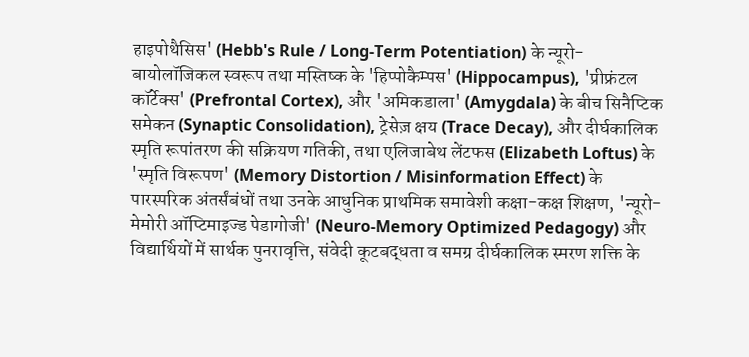हाइपोथैसिस' (Hebb's Rule / Long-Term Potentiation) के न्यूरो-बायोलॉजिकल स्वरूप तथा मस्तिष्क के 'हिप्पोकैम्पस' (Hippocampus), 'प्रीफ्रंटल कॉर्टेक्स' (Prefrontal Cortex), और 'अमिकडाला' (Amygdala) के बीच सिनैप्टिक समेकन (Synaptic Consolidation), ट्रेसेज़ क्षय (Trace Decay), और दीर्घकालिक स्मृति रूपांतरण की सक्रियण गतिकी, तथा एलिजाबेथ लेंटफस (Elizabeth Loftus) के 'स्मृति विरूपण' (Memory Distortion / Misinformation Effect) के पारस्परिक अंतर्संबंधों तथा उनके आधुनिक प्राथमिक समावेशी कक्षा-कक्ष शिक्षण, 'न्यूरो-मेमोरी ऑप्टिमाइज्ड पेडागोजी' (Neuro-Memory Optimized Pedagogy) और विद्यार्थियों में सार्थक पुनरावृत्ति, संवेदी कूटबद्धता व समग्र दीर्घकालिक स्मरण शक्ति के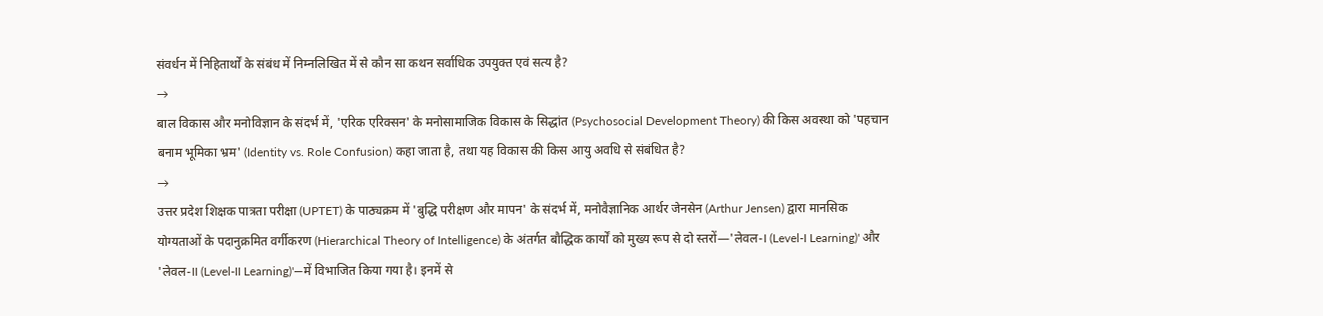संवर्धन में निहितार्थों के संबंध में निम्नलिखित में से कौन सा कथन सर्वाधिक उपयुक्त एवं सत्य है?
→
बाल विकास और मनोविज्ञान के संदर्भ में, 'एरिक एरिक्सन' के मनोसामाजिक विकास के सिद्धांत (Psychosocial Development Theory) की किस अवस्था को 'पहचान बनाम भूमिका भ्रम' (Identity vs. Role Confusion) कहा जाता है, तथा यह विकास की किस आयु अवधि से संबंधित है?
→
उत्तर प्रदेश शिक्षक पात्रता परीक्षा (UPTET) के पाठ्यक्रम में 'बुद्धि परीक्षण और मापन' के संदर्भ में, मनोवैज्ञानिक आर्थर जेनसेन (Arthur Jensen) द्वारा मानसिक योग्यताओं के पदानुक्रमित वर्गीकरण (Hierarchical Theory of Intelligence) के अंतर्गत बौद्धिक कार्यों को मुख्य रूप से दो स्तरों—'लेवल-I (Level-I Learning)' और 'लेवल-II (Level-II Learning)'—में विभाजित किया गया है। इनमें से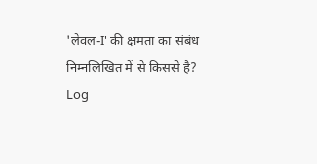'लेवल-I' की क्षमता का संबंध निम्नलिखित में से किससे है?
Log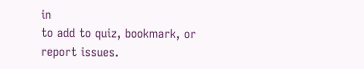in
to add to quiz, bookmark, or report issues.